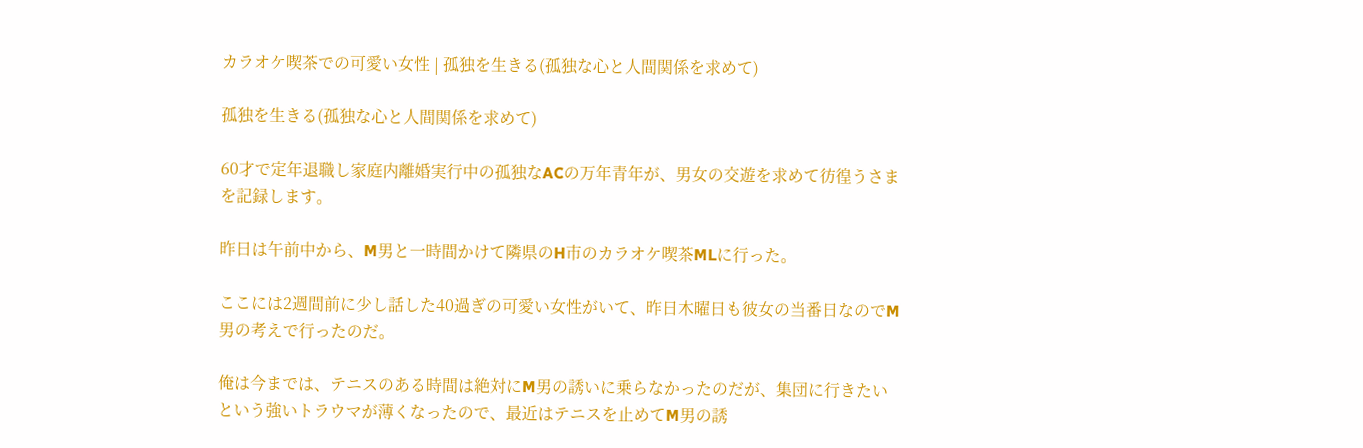カラオケ喫茶での可愛い女性 | 孤独を生きる(孤独な心と人間関係を求めて)

孤独を生きる(孤独な心と人間関係を求めて)

60才で定年退職し家庭内離婚実行中の孤独なACの万年青年が、男女の交遊を求めて彷徨うさまを記録します。

昨日は午前中から、M男と一時間かけて隣県のH市のカラオケ喫茶MLに行った。

ここには2週間前に少し話した40過ぎの可愛い女性がいて、昨日木曜日も彼女の当番日なのでM男の考えで行ったのだ。

俺は今までは、テニスのある時間は絶対にM男の誘いに乗らなかったのだが、集団に行きたいという強いトラウマが薄くなったので、最近はテニスを止めてM男の誘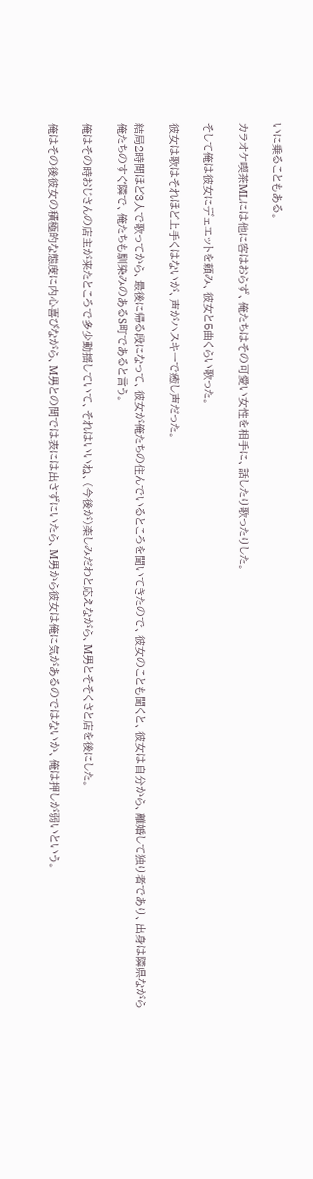いに乗ることもある。

カラオケ喫茶MLには他に客はおらず、俺たちはその可愛い女性を相手に、話したり歌ったりした。

そして俺は彼女にデェエットを頼み、彼女と5曲くらい歌った。

彼女は歌はそれほど上手くはないが、声がハスキーで癒し声だった。

結局2時間ほど3人で歌ってから、最後に帰る段になって、彼女が俺たちの住んでいるところを聞いてきたので、彼女のことも聞くと、彼女は自分から、離婚して独り者であり、出身は隣県ながら俺たちのすぐ隣で、俺たちも馴染みのあるS町であると言う。

俺はその時おじさんの店主が来たところで多少動揺していて、それはいいね、(今後が)楽しみだわと応えながら、M男とそそくさと店を後にした。

俺はその後彼女の積極的な態度に内心喜びながら、M男との間では表には出さずにいたら、M男から彼女は俺に気があるのではないか、俺は押しが弱いという。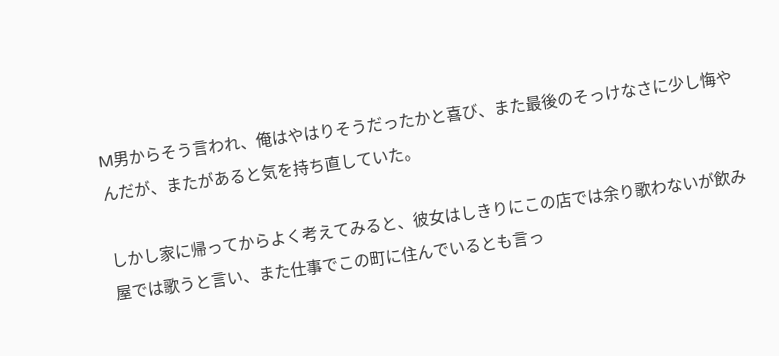M男からそう言われ、俺はやはりそうだったかと喜び、また最後のそっけなさに少し悔やんだが、またがあると気を持ち直していた。

しかし家に帰ってからよく考えてみると、彼女はしきりにこの店では余り歌わないが飲み屋では歌うと言い、また仕事でこの町に住んでいるとも言っ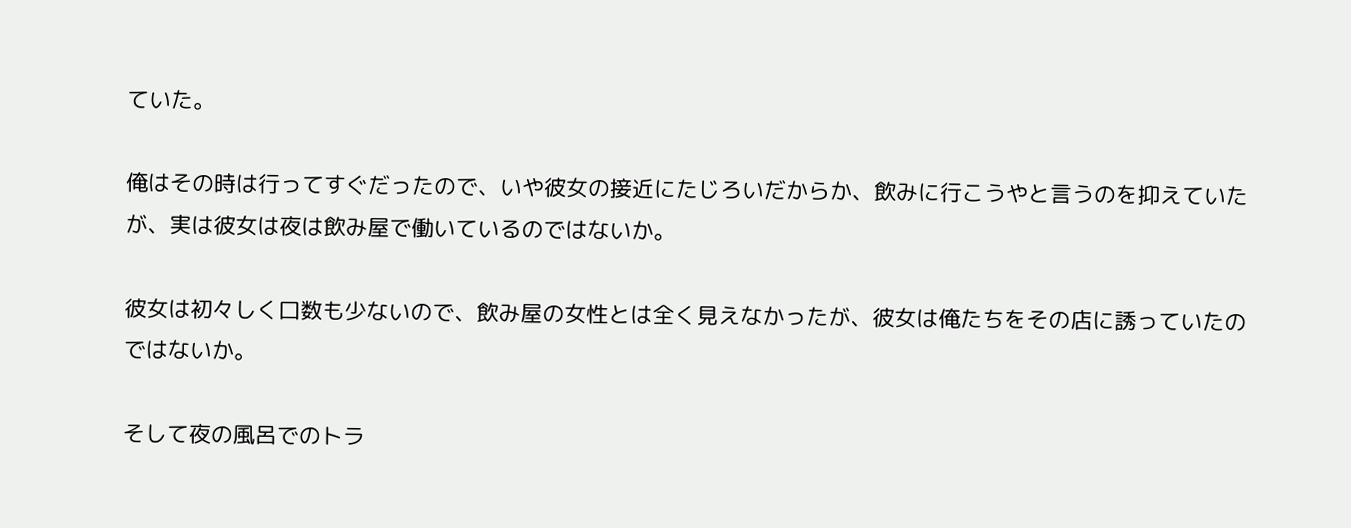ていた。

俺はその時は行ってすぐだったので、いや彼女の接近にたじろいだからか、飲みに行こうやと言うのを抑えていたが、実は彼女は夜は飲み屋で働いているのではないか。

彼女は初々しく口数も少ないので、飲み屋の女性とは全く見えなかったが、彼女は俺たちをその店に誘っていたのではないか。

そして夜の風呂でのトラ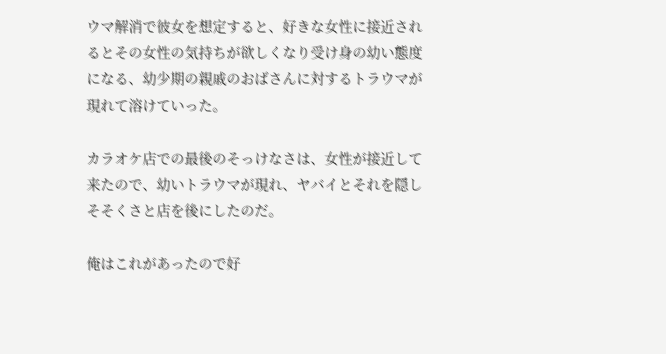ウマ解消で彼女を想定すると、好きな女性に接近されるとその女性の気持ちが欲しくなり受け身の幼い態度になる、幼少期の親戚のおばさんに対するトラウマが現れて溶けていった。

カラオケ店での最後のそっけなさは、女性が接近して来たので、幼いトラウマが現れ、ヤバイとそれを隠しそそくさと店を後にしたのだ。

俺はこれがあったので好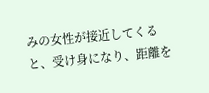みの女性が接近してくると、受け身になり、距離を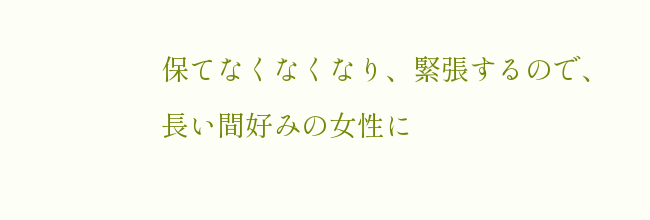保てなくなくなり、緊張するので、長い間好みの女性に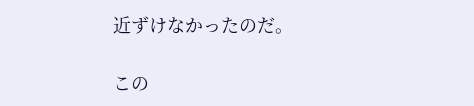近ずけなかったのだ。

この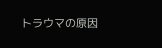トラウマの原因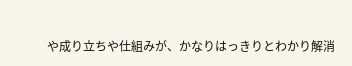や成り立ちや仕組みが、かなりはっきりとわかり解消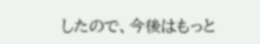したので、今後はもっと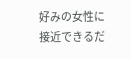好みの女性に接近できるだ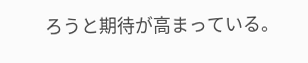ろうと期待が高まっている。